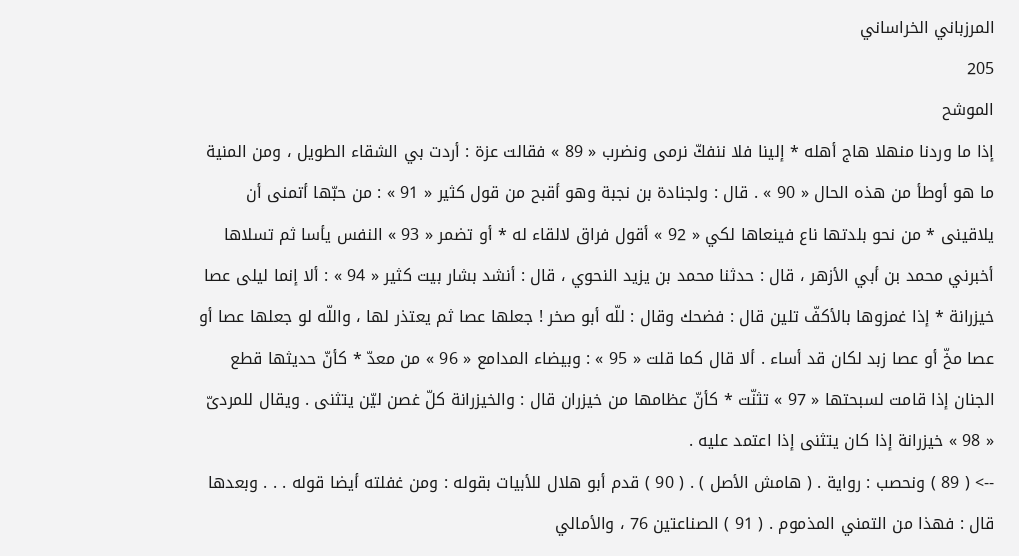المرزباني الخراساني
205
الموشح
إذا ما وردنا منهلا هاج أهله * إلينا فلا ننفكّ نرمى ونضرب « 89 » فقالت عزة : أردت بي الشقاء الطويل ، ومن المنية ما هو أوطأ من هذه الحال « 90 » . قال : ولجنادة بن نجبة وهو أقبح من قول كثير « 91 » : من حبّها أتمنى أن يلاقينى * من نحو بلدتها ناع فينعاها لكي « 92 » أقول فراق لالقاء له * أو تضمر « 93 » النفس يأسا ثم تسلاها أخبرني محمد بن أبي الأزهر ، قال : حدثنا محمد بن يزيد النحوي ، قال : أنشد بشار بيت كثير « 94 » : ألا إنما ليلى عصا خيزرانة * إذا غمزوها بالأكفّ تلين قال : فضحك وقال : للّه أبو صخر ! جعلها عصا ثم يعتذر لها ، واللّه لو جعلها عصا أو عصا مخّ أو عصا زبد لكان قد أساء . ألا قال كما قلت « 95 » : وبيضاء المدامع « 96 » من معدّ * كأنّ حديثها قطع الجنان إذا قامت لسبحتها « 97 » تثنّت * كأنّ عظامها من خيزران قال : والخيزرانة كلّ غصن ليّن يتثنى . ويقال للمردىّ « 98 » خيزرانة إذا كان يتثنى إذا اعتمد عليه .
--> ( 89 ) ونحصب : رواية . ( هامش الأصل ) . ( 90 ) قدم أبو هلال للأبيات بقوله : ومن غفلته أيضا قوله . . . وبعدها قال : فهذا من التمني المذموم . ( 91 ) الصناعتين 76 ، والأمالي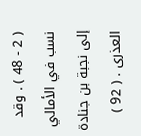( 2 - 48 ) . وقد نسب في الأمالي إلى نجبة بن جنادة العذرى . ( 92 )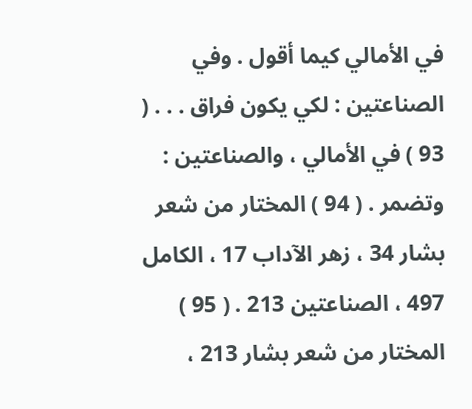في الأمالي كيما أقول . وفي الصناعتين : لكي يكون فراق . . . ( 93 ) في الأمالي ، والصناعتين : وتضمر . ( 94 ) المختار من شعر بشار 34 ، زهر الآداب 17 ، الكامل 497 ، الصناعتين 213 . ( 95 ) المختار من شعر بشار 213 ،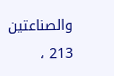والصناعتين 213 ،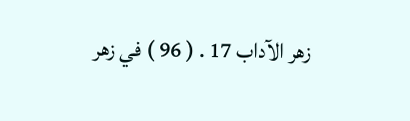زهر الآداب 17 . ( 96 ) في زهر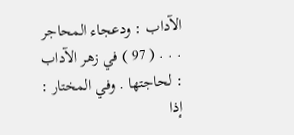الآداب : ودعجاء المحاجر . . . ( 97 ) في زهر الآداب : لحاجتها . وفي المختار : إذا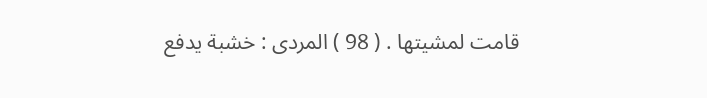قامت لمشيتها . ( 98 ) المردى : خشبة يدفع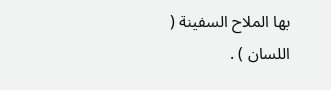بها الملاح السفينة ( اللسان ) .